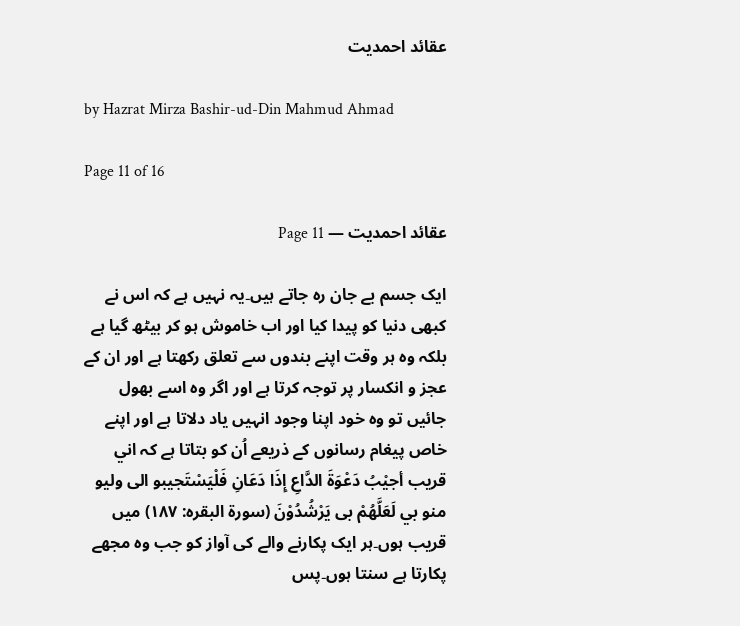عقائد احمدیت

by Hazrat Mirza Bashir-ud-Din Mahmud Ahmad

Page 11 of 16

عقائد احمدیت — Page 11

ایک جسم بے جان رہ جاتے ہیں۔یہ نہیں ہے کہ اس نے کبھی دنیا کو پیدا کیا اور اب خاموش ہو کر بیٹھ گیا ہے بلکہ وہ ہر وقت اپنے بندوں سے تعلق رکھتا ہے اور ان کے عجز و انکسار پر توجہ کرتا ہے اور اگر وہ اسے بھول جائیں تو وہ خود اپنا وجود انہیں یاد دلاتا ہے اور اپنے خاص پیغام رسانوں کے ذریعے اُن کو بتاتا ہے کہ اني قريب أجيْبُ دَعْوَةَ الدَّاعِ إِذَا دَعَانِ فَلْيَسْتَجيبو الى وليو منو بي لَعَلَّهُمْ بی يَرْشُدُوْنَ (سورة البقرہ: ۱۸۷) میں قریب ہوں۔ہر ایک پکارنے والے کی آواز کو جب وہ مجھے پکارتا ہے سنتا ہوں۔پس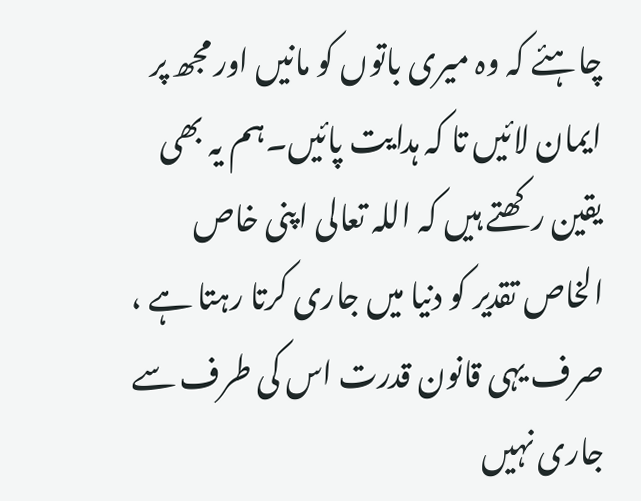چاہئے کہ وہ میری باتوں کو مانیں اور مجھ پر ایمان لائیں تا کہ ہدایت پائیں۔ہم یہ بھی یقین رکھتے ہیں کہ اللہ تعالی اپنی خاص الخاص تقدیر کو دنیا میں جاری کرتا رہتا ہے ، صرف یہی قانون قدرت اس کی طرف سے جاری نہیں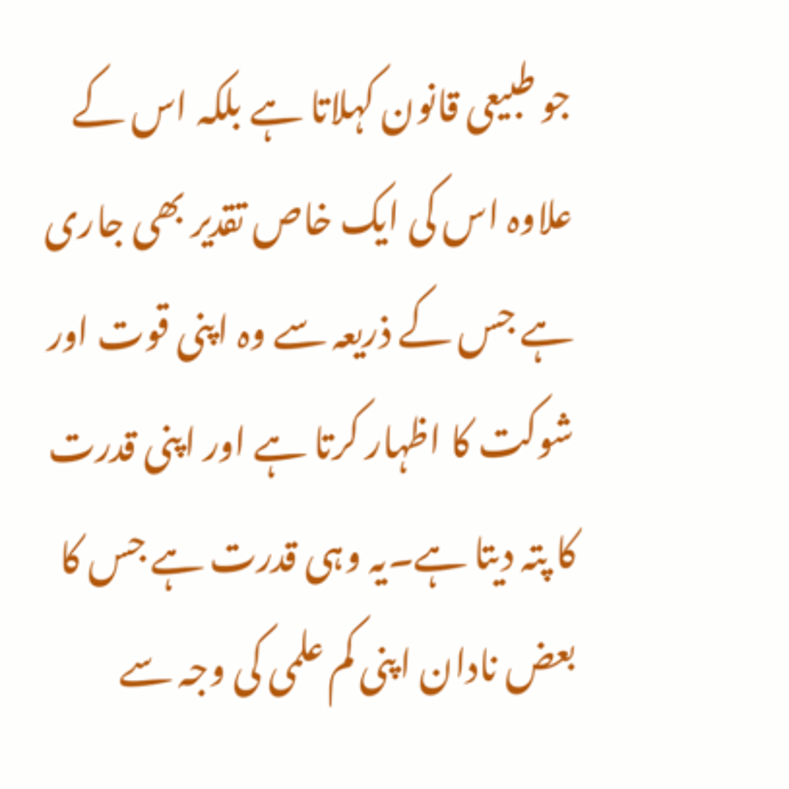جو طبیعی قانون کہلاتا ہے بلکہ اس کے علاوہ اس کی ایک خاص تقدیر بھی جاری ہے جس کے ذریعہ سے وہ اپنی قوت اور شوکت کا اظہار کرتا ہے اور اپنی قدرت کا پتہ دیتا ہے۔یہ وہی قدرت ہے جس کا بعض نادان اپنی کم علمی کی وجہ سے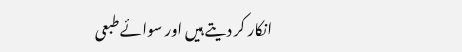انکار کر دیتے ہیں اور سوائے طبعی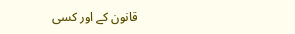قانون کے اور کسی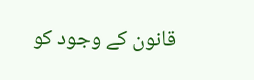قانون کے وجود کو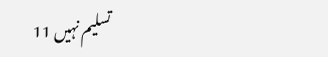تسلیم نہیں 11